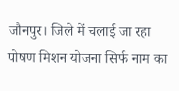जौनपुर। जिले में चलाई जा रहा पोषण मिशन योजना सिर्फ नाम का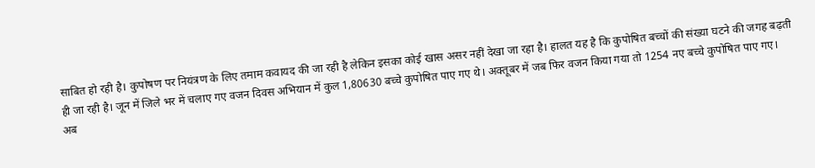साबित हो रही है। कुपोषण पर नियंत्रण के लिए तमाम कवायद की जा रही है लेकिन इसका कोई खास असर नहीं देखा जा रहा है। हालत यह है कि कुपोषित बच्चों की संख्या घटने की जगह बढ़ती ही जा रही है। जून में जिले भर में चलाए गए वजन दिवस अभियान में कुल 1,80630 बच्चे कुपोषित पाए गए थे। अक्तूबर में जब फिर वजन किया गया तो 1254 नए बच्चे कुपोषित पाए गए। अब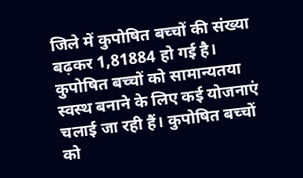जिले में कुपोषित बच्चों की संख्या बढ़कर 1,81884 हो गई है।
कुपोषित बच्चों को सामान्यतया स्वस्थ बनाने के लिए कई योजनाएं चलाई जा रही हैं। कुपोषित बच्चों को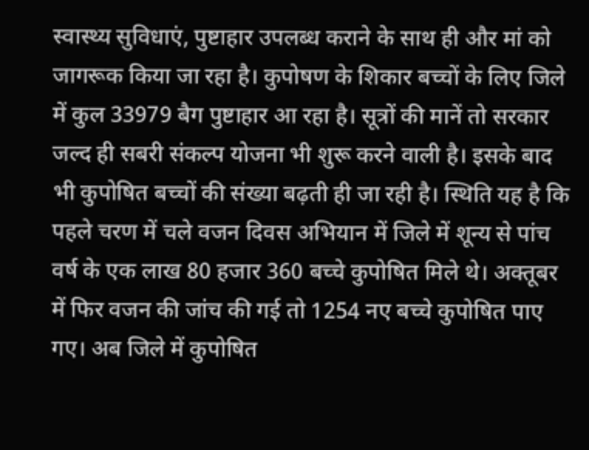स्वास्थ्य सुविधाएं, पुष्टाहार उपलब्ध कराने के साथ ही और मां को जागरूक किया जा रहा है। कुपोषण के शिकार बच्चों के लिए जिले में कुल 33979 बैग पुष्टाहार आ रहा है। सूत्रों की मानें तो सरकार जल्द ही सबरी संकल्प योजना भी शुरू करने वाली है। इसके बाद भी कुपोषित बच्चों की संख्या बढ़ती ही जा रही है। स्थिति यह है कि पहले चरण में चले वजन दिवस अभियान में जिले में शून्य से पांच वर्ष के एक लाख 80 हजार 360 बच्चे कुपोषित मिले थे। अक्तूबर में फिर वजन की जांच की गई तो 1254 नए बच्चे कुपोषित पाए गए। अब जिले में कुपोषित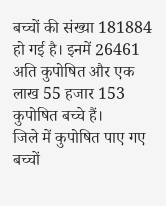बच्चों की संख्या 181884 हो गई है। इनमें 26461 अति कुपोषित और एक लाख 55 हजार 153 कुपोषित बच्चे हैं।
जिले में कुपोषित पाए गए बच्चों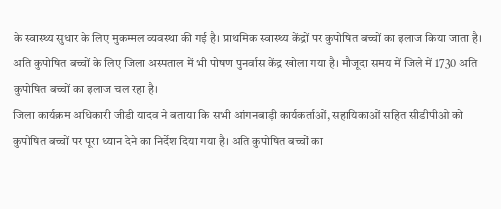के स्वास्थ्य सुधार के लिए मुकम्मल व्यवस्था की गई है। प्राथमिक स्वास्थ्य केंद्रों पर कुपोषित बच्चों का इलाज किया जाता है। अति कुपोषित बच्चों के लिए जिला अस्पताल में भी पोषण पुनर्वास केंद्र खोला गया है। मौजूदा समय में जिले में 1730 अति कुपोषित बच्चों का इलाज चल रहा है।
जिला कार्यक्रम अधिकारी जीडी यादव ने बताया कि सभी आंगनबाड़ी कार्यकर्ताओं, सहायिकाओं सहित सीडीपीओ को कुपोषित बच्चों पर पूरा ध्यान देने का निर्देश दिया गया है। अति कुपोषित बच्चों का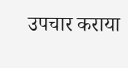उपचार कराया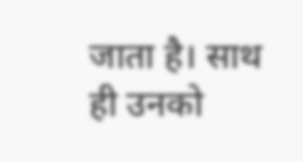जाता है। साथ ही उनको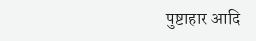पुष्टाहार आदि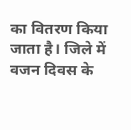का वितरण किया जाता है। जिले में वजन दिवस के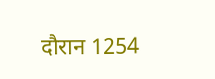दौरान 1254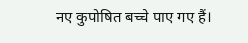नए कुपोषित बच्चे पाए गए हैं।